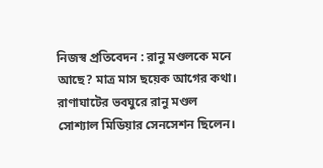নিজস্ব প্রতিবেদন : রানু মণ্ডলকে মনে আছে? মাত্র মাস ছয়েক আগের কথা। রাণাঘাটের ভবঘুরে রানু মণ্ডল সোশ্যাল মিডিয়ার সেনসেশন ছিলেন।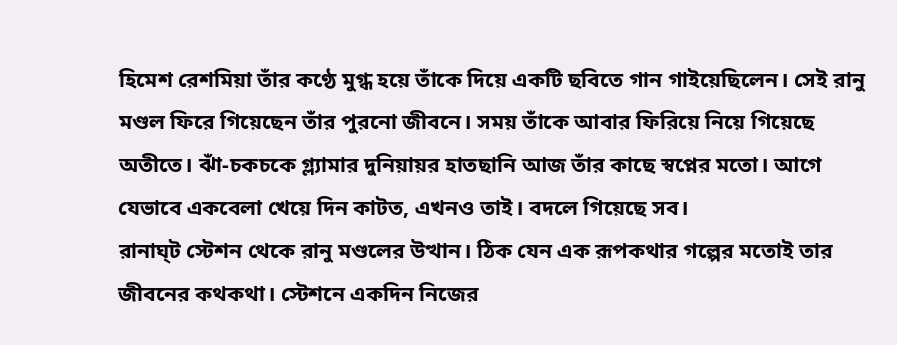হিমেশ রেশমিয়া তাঁর কণ্ঠে মুগ্ধ হয়ে তাঁকে দিয়ে একটি ছবিতে গান গাইয়েছিলেন। সেই রানু মণ্ডল ফিরে গিয়েছেন তাঁর পুরনো জীবনে। সময় তাঁকে আবার ফিরিয়ে নিয়ে গিয়েছে অতীতে। ঝাঁ-চকচকে গ্ল্যামার দুনিয়ায়র হাতছানি আজ তাঁর কাছে স্বপ্নের মতো। আগে যেভাবে একবেলা খেয়ে দিন কাটত, এখনও তাই। বদলে গিয়েছে সব।
রানাঘ্ট স্টেশন থেকে রানু মণ্ডলের উত্থান। ঠিক যেন এক রূপকথার গল্পের মতোই তার জীবনের কথকথা। স্টেশনে একদিন নিজের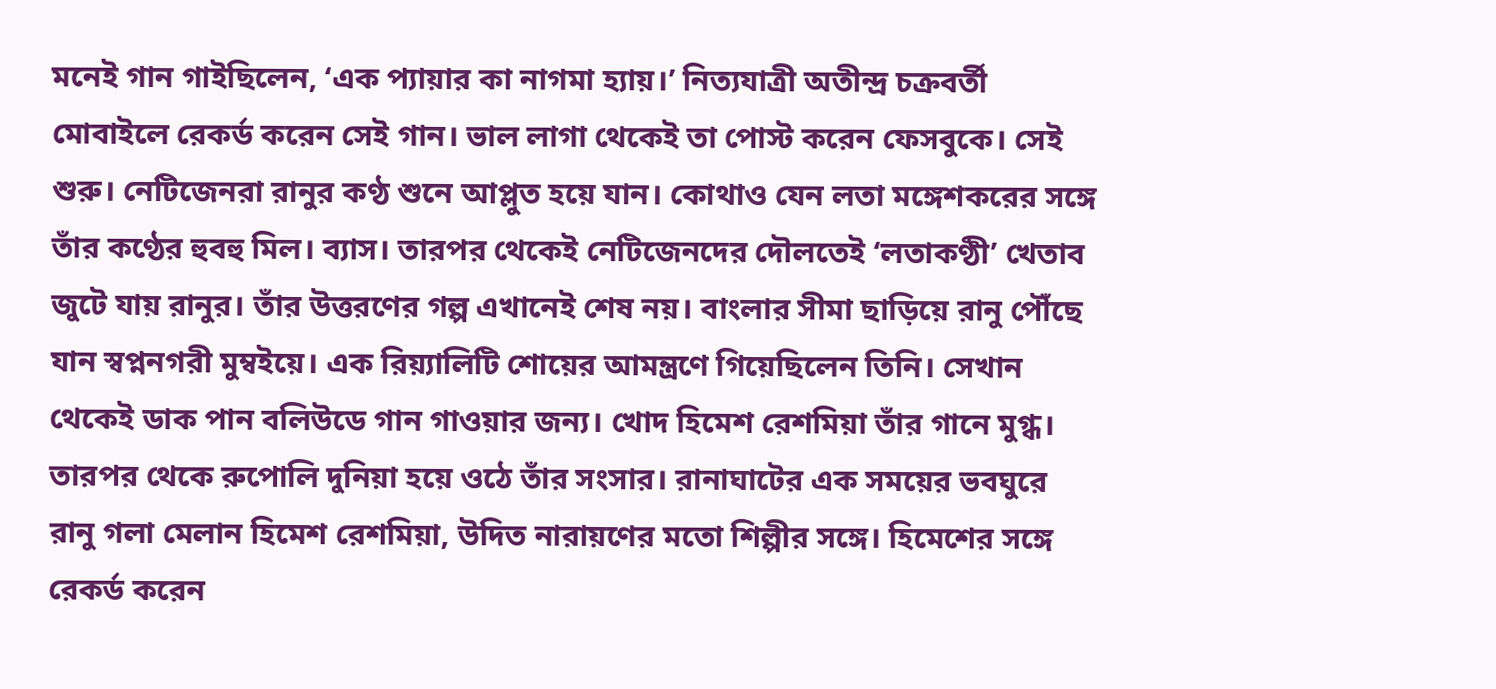মনেই গান গাইছিলেন, ‘এক প্যায়ার কা নাগমা হ্যায়।’ নিত্যযাত্রী অতীন্দ্র চক্রবর্তী মোবাইলে রেকর্ড করেন সেই গান। ভাল লাগা থেকেই তা পোস্ট করেন ফেসবুকে। সেই শুরু। নেটিজেনরা রানুর কণ্ঠ শুনে আপ্লুত হয়ে যান। কোথাও যেন লতা মঙ্গেশকরের সঙ্গে তাঁর কণ্ঠের হুবহু মিল। ব্যাস। তারপর থেকেই নেটিজেনদের দৌলতেই ‘লতাকণ্ঠী’ খেতাব জুটে যায় রানুর। তাঁর উত্তরণের গল্প এখানেই শেষ নয়। বাংলার সীমা ছাড়িয়ে রানু পৌঁছে যান স্বপ্ননগরী মুম্বইয়ে। এক রিয়্যালিটি শোয়ের আমন্ত্রণে গিয়েছিলেন তিনি। সেখান থেকেই ডাক পান বলিউডে গান গাওয়ার জন্য। খোদ হিমেশ রেশমিয়া তাঁর গানে মুগ্ধ। তারপর থেকে রুপোলি দুনিয়া হয়ে ওঠে তাঁর সংসার। রানাঘাটের এক সময়ের ভবঘুরে রানু গলা মেলান হিমেশ রেশমিয়া, উদিত নারায়ণের মতো শিল্পীর সঙ্গে। হিমেশের সঙ্গে রেকর্ড করেন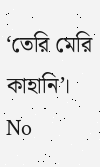‘তেরি মেরি কাহানি’।
No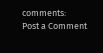comments:
Post a Comment